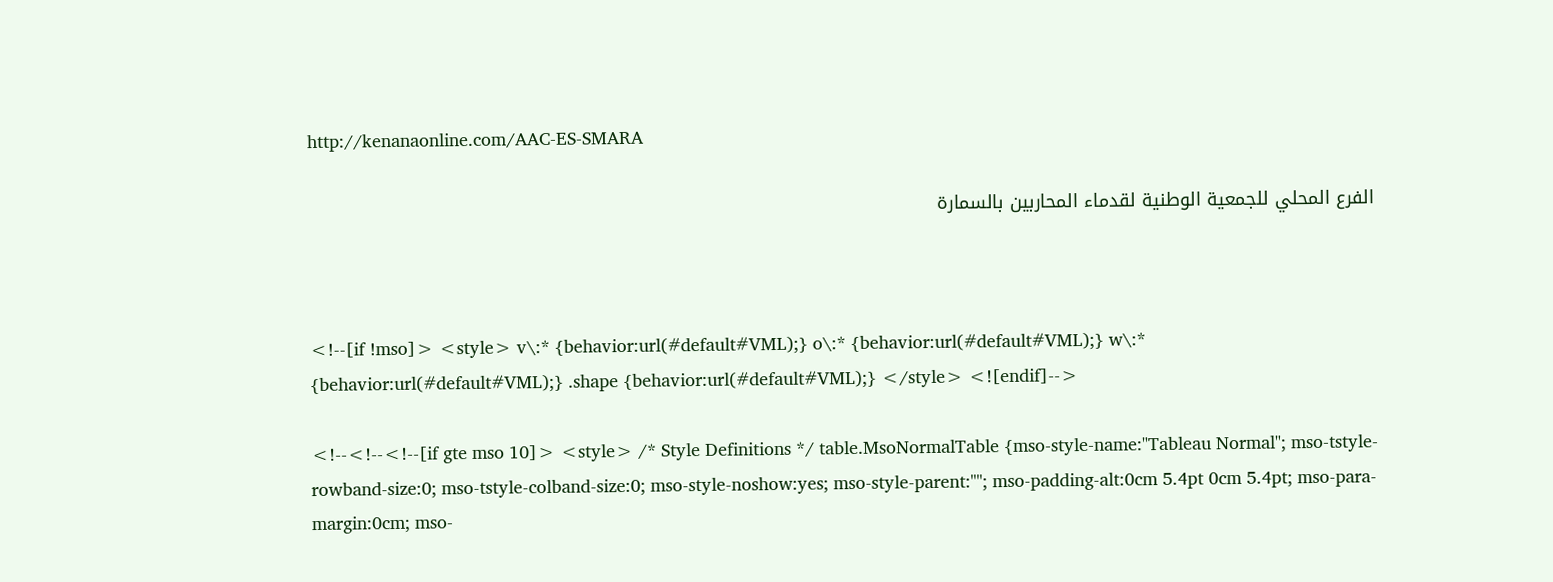http://kenanaonline.com/AAC-ES-SMARA

الفرع المحلي للجمعية الوطنية لقدماء المحاربين بالسمارة



<!--[if !mso]> <style> v\:* {behavior:url(#default#VML);} o\:* {behavior:url(#default#VML);} w\:* {behavior:url(#default#VML);} .shape {behavior:url(#default#VML);} </style> <![endif]-->

<!--<!--<!--[if gte mso 10]> <style> /* Style Definitions */ table.MsoNormalTable {mso-style-name:"Tableau Normal"; mso-tstyle-rowband-size:0; mso-tstyle-colband-size:0; mso-style-noshow:yes; mso-style-parent:""; mso-padding-alt:0cm 5.4pt 0cm 5.4pt; mso-para-margin:0cm; mso-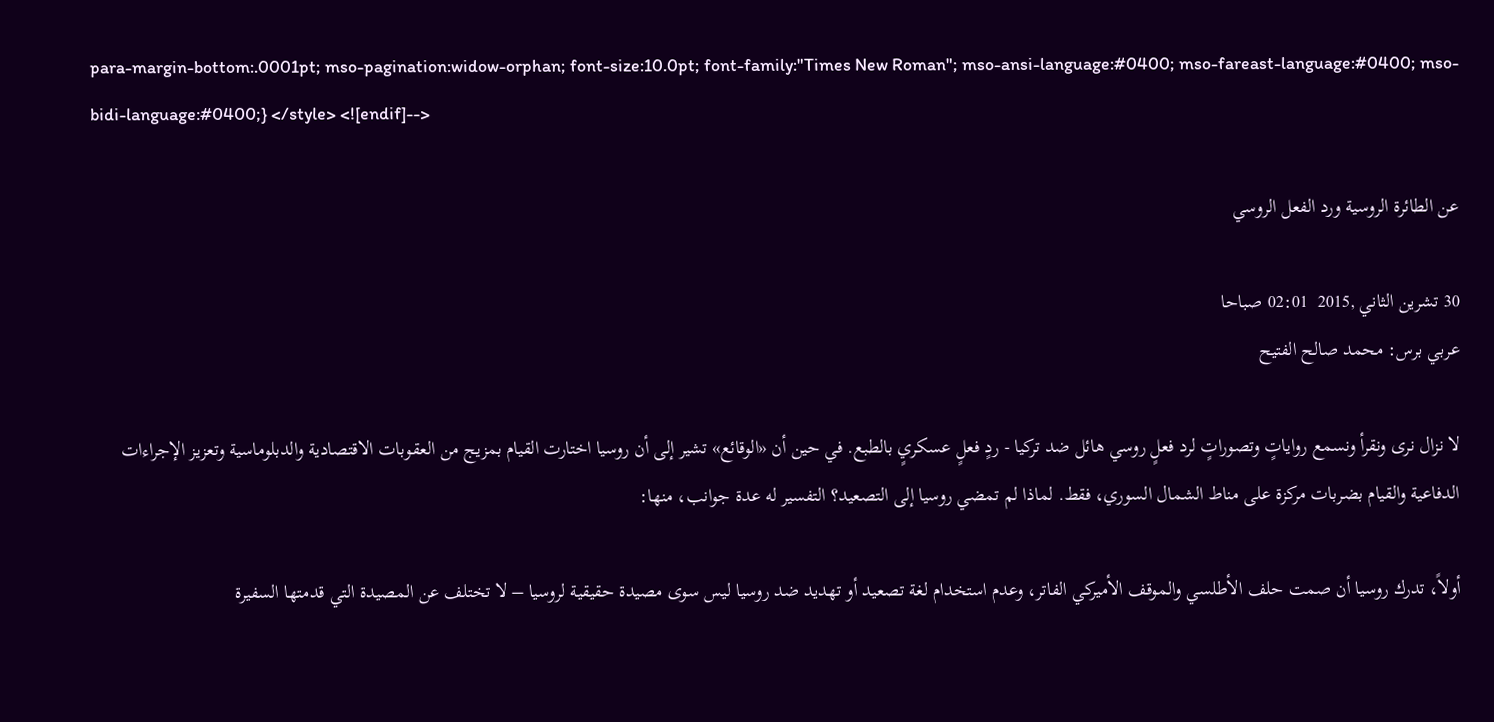para-margin-bottom:.0001pt; mso-pagination:widow-orphan; font-size:10.0pt; font-family:"Times New Roman"; mso-ansi-language:#0400; mso-fareast-language:#0400; mso-bidi-language:#0400;} </style> <![endif]-->

عن الطائرة الروسية ورد الفعل الروسي

30 تشرين الثاني ,2015  02:01 صباحا
عربي برس: محمد صالح الفتيح

لا نزال نرى ونقرأ ونسمع رواياتٍ وتصوراتٍ لرد فعلٍ روسي هائل ضد تركيا - ردٍ فعلٍ عسكريٍ بالطبع. في حين أن «الوقائع» تشير إلى أن روسيا اختارت القيام بمزيج من العقوبات الاقتصادية والدبلوماسية وتعزيز الإجراءات الدفاعية والقيام بضربات مركزة على مناط الشمال السوري، فقط. لماذا لم تمضي روسيا إلى التصعيد؟ التفسير له عدة جوانب، منها:

أولاً، تدرك روسيا أن صمت حلف الأطلسي والموقف الأميركي الفاتر، وعدم استخدام لغة تصعيد أو تهديد ضد روسيا ليس سوى مصيدة حقيقية لروسيا – لا تختلف عن المصيدة التي قدمتها السفيرة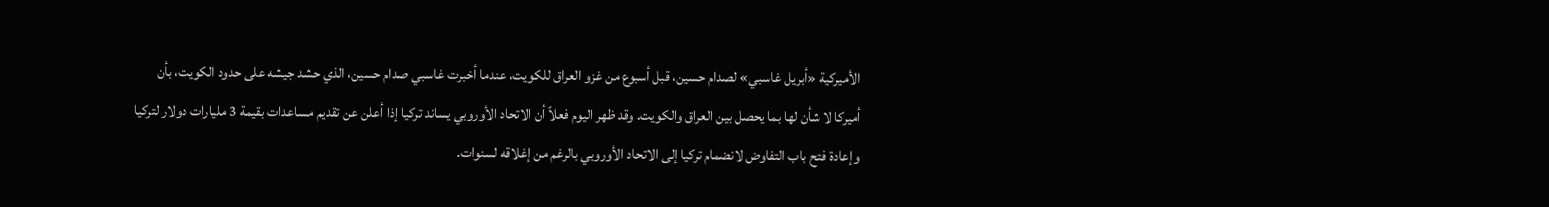الأميركية «أبريل غاسبي» لصدام حسين، قبل أسبوع من غزو العراق للكويت، عندما أخبرت غاسبي صدام حسين، الذي حشد جيشه على حدود الكويت، بأن أميركا لا شأن لها بما يحصل بين العراق والكويت. وقد ظهر اليوم فعلاً أن الاتحاد الأوروبي يساند تركيا إذا أعلن عن تقديم مساعدات بقيمة 3 مليارات دولار لتركيا وإعادة فتح باب التفاوض لانضمام تركيا إلى الاتحاد الأوروبي بالرغم من إغلاقه لسنوات.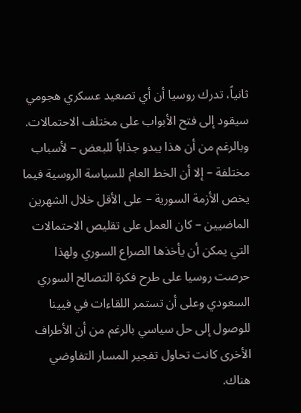ثانياً، تدرك روسيا أن أي تصعيد عسكري هجومي سيقود إلى فتح الأبواب على مختلف الاحتمالات. وبالرغم من أن هذا يبدو جذاباً للبعض – لأسباب مختلفة – إلا أن الخط العام للسياسة الروسية فيما يخص الأزمة السورية – على الأقل خلال الشهرين الماضيين – كان العمل على تقليص الاحتمالات التي يمكن أن يأخذها الصراع السوري ولهذا حرصت روسيا على طرح فكرة التصالح السوري السعودي وعلى أن تستمر اللقاءات في فيينا للوصول إلى حل سياسي بالرغم من أن الأطراف الأخرى كانت تحاول تفجير المسار التفاوضي هناك.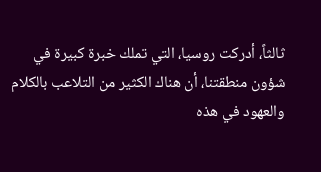ثالثاً، أدركت روسيا، التي تملك خبرة كبيرة في شؤون منطقتنا، أن هناك الكثير من التلاعب بالكلام والعهود في هذه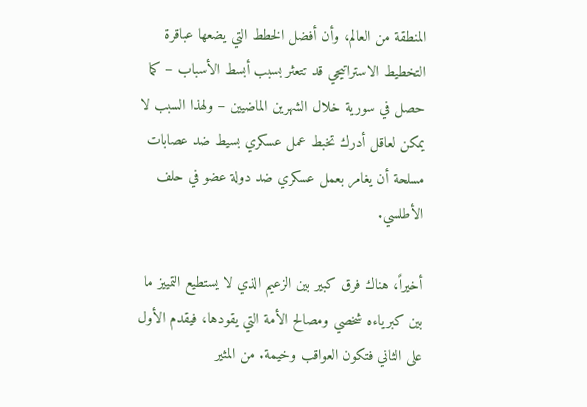المنطقة من العالم، وأن أفضل الخطط التي يضعها عباقرة التخطيط الاستراتيجي قد تتعثر بسبب أبسط الأسباب – كما حصل في سورية خلال الشهرين الماضيين – ولهذا السبب لا يمكن لعاقل أدرك تخبط عمل عسكري بسيط ضد عصابات مسلحة أن يغامر بعمل عسكري ضد دولة عضو في حلف الأطلسي.

أخيراً، هناك فرق كبير بين الزعيم الذي لا يستطيع التمييز ما بين كبرياءه شخصي ومصالح الأمة التي يقودها، فيقدم الأول على الثاني فتكون العواقب وخيمة. من المثير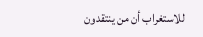للاستغراب أن من ينتقدون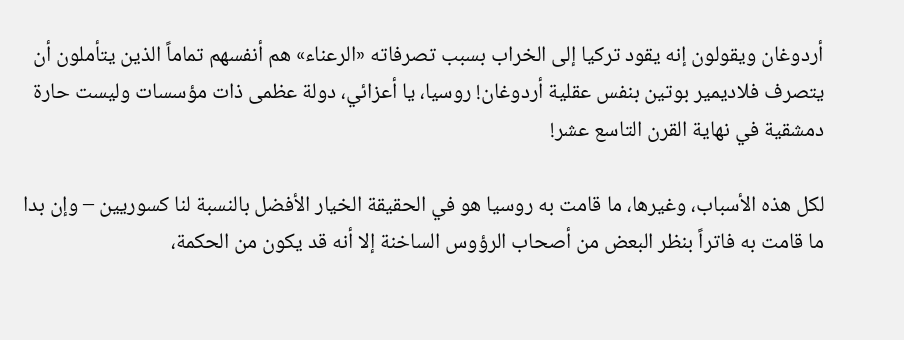أردوغان ويقولون إنه يقود تركيا إلى الخراب بسبب تصرفاته «الرعناء» هم أنفسهم تماماً الذين يتأملون أن يتصرف فلاديمير بوتين بنفس عقلية أردوغان! روسيا، يا أعزائي، دولة عظمى ذات مؤسسات وليست حارة دمشقية في نهاية القرن التاسع عشر!

لكل هذه الأسباب، وغيرها، ما قامت به روسيا هو في الحقيقة الخيار الأفضل بالنسبة لنا كسوريين – وإن بدا ما قامت به فاتراً بنظر البعض من أصحاب الرؤوس الساخنة إلا أنه قد يكون من الحكمة،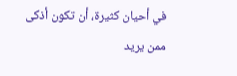في أحيان كثيرة، أن تكون أذكى ممن يريد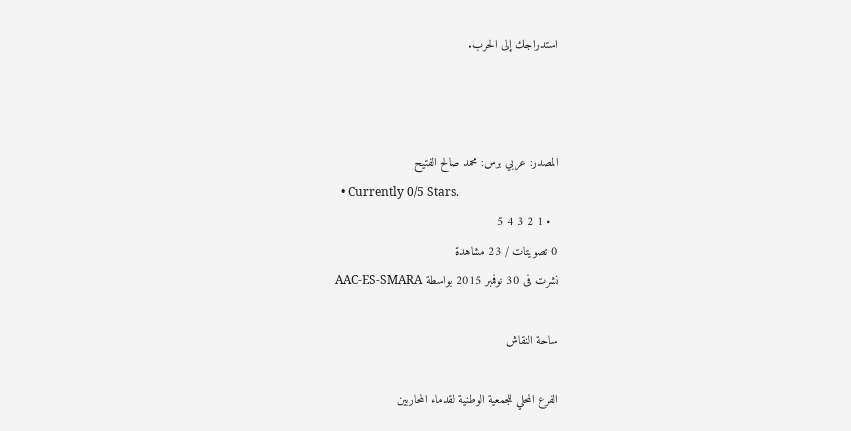استدراجك إلى الحرب.



المصدر: عربي برس: محمد صالح الفتيح
  • Currently 0/5 Stars.
  • 1 2 3 4 5
0 تصويتات / 23 مشاهدة
نشرت فى 30 نوفمبر 2015 بواسطة AAC-ES-SMARA

ساحة النقاش

الفرع المحلي للجمعية الوطنية لقدماء المحاربين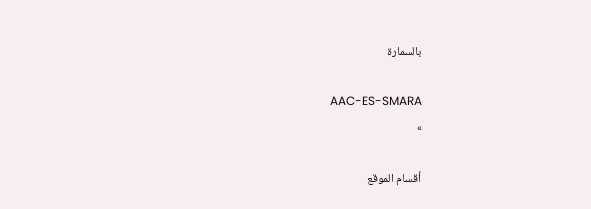بالسمارة

AAC-ES-SMARA
»

أقسام الموقع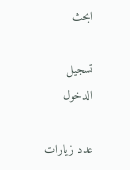ابحث

تسجيل الدخول

عدد زيارات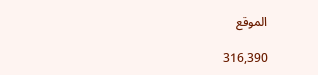الموقع

316,390